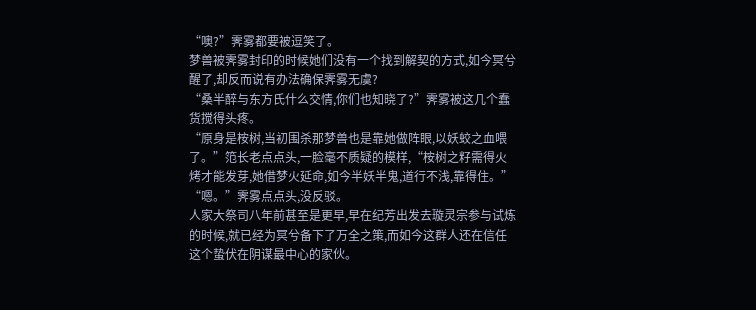“噢?”霁雾都要被逗笑了。
梦兽被霁雾封印的时候她们没有一个找到解契的方式,如今冥兮醒了,却反而说有办法确保霁雾无虞?
“桑半醉与东方氏什么交情,你们也知晓了?”霁雾被这几个蠢货搅得头疼。
“原身是桉树,当初围杀那梦兽也是靠她做阵眼,以妖蛟之血喂了。”笵长老点点头,一脸毫不质疑的模样,“桉树之籽需得火烤才能发芽,她借梦火延命,如今半妖半鬼,道行不浅,靠得住。”
“嗯。”霁雾点点头,没反驳。
人家大祭司八年前甚至是更早,早在纪芳出发去璇灵宗参与试炼的时候,就已经为冥兮备下了万全之策,而如今这群人还在信任这个蛰伏在阴谋最中心的家伙。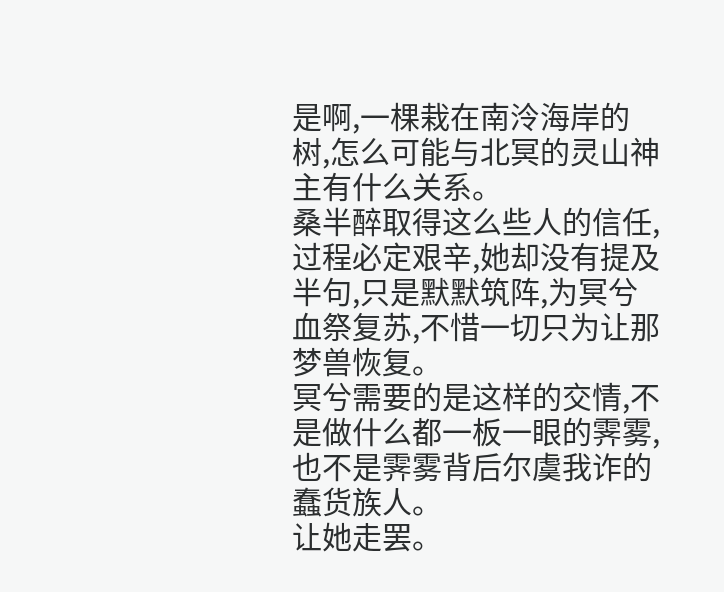是啊,一棵栽在南泠海岸的树,怎么可能与北冥的灵山神主有什么关系。
桑半醉取得这么些人的信任,过程必定艰辛,她却没有提及半句,只是默默筑阵,为冥兮血祭复苏,不惜一切只为让那梦兽恢复。
冥兮需要的是这样的交情,不是做什么都一板一眼的霁雾,也不是霁雾背后尔虞我诈的蠢货族人。
让她走罢。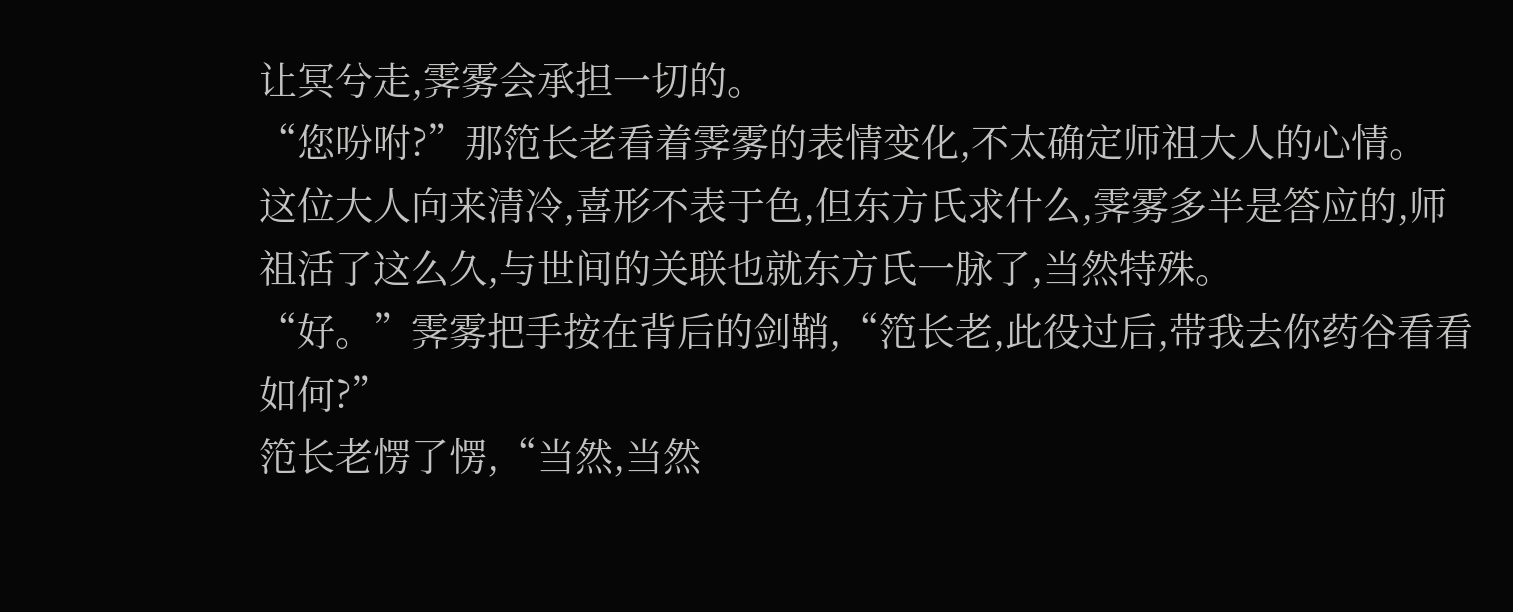让冥兮走,霁雾会承担一切的。
“您吩咐?”那笵长老看着霁雾的表情变化,不太确定师祖大人的心情。
这位大人向来清冷,喜形不表于色,但东方氏求什么,霁雾多半是答应的,师祖活了这么久,与世间的关联也就东方氏一脉了,当然特殊。
“好。”霁雾把手按在背后的剑鞘,“笵长老,此役过后,带我去你药谷看看如何?”
笵长老愣了愣,“当然,当然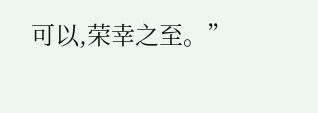可以,荣幸之至。”